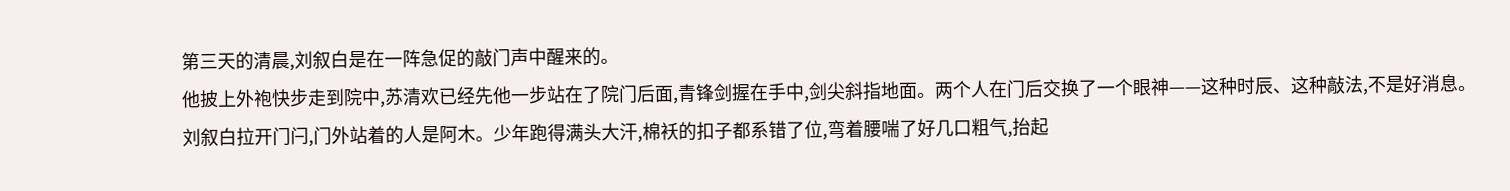第三天的清晨,刘叙白是在一阵急促的敲门声中醒来的。
他披上外袍快步走到院中,苏清欢已经先他一步站在了院门后面,青锋剑握在手中,剑尖斜指地面。两个人在门后交换了一个眼神——这种时辰、这种敲法,不是好消息。
刘叙白拉开门闩,门外站着的人是阿木。少年跑得满头大汗,棉袄的扣子都系错了位,弯着腰喘了好几口粗气,抬起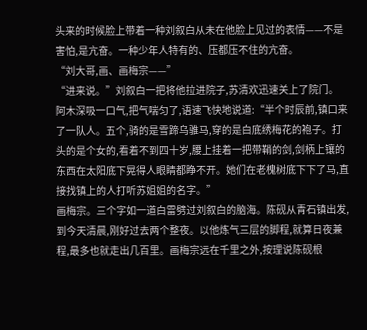头来的时候脸上带着一种刘叙白从未在他脸上见过的表情——不是害怕,是亢奋。一种少年人特有的、压都压不住的亢奋。
“刘大哥,画、画梅宗——”
“进来说。”刘叙白一把将他拉进院子,苏清欢迅速关上了院门。
阿木深吸一口气,把气喘匀了,语速飞快地说道:“半个时辰前,镇口来了一队人。五个,骑的是雪蹄乌骓马,穿的是白底绣梅花的袍子。打头的是个女的,看着不到四十岁,腰上挂着一把带鞘的剑,剑柄上镶的东西在太阳底下晃得人眼睛都睁不开。她们在老槐树底下下了马,直接找镇上的人打听苏姐姐的名字。”
画梅宗。三个字如一道白雷劈过刘叙白的脑海。陈砚从青石镇出发,到今天清晨,刚好过去两个整夜。以他炼气三层的脚程,就算日夜兼程,最多也就走出几百里。画梅宗远在千里之外,按理说陈砚根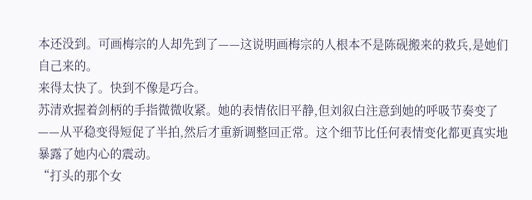本还没到。可画梅宗的人却先到了——这说明画梅宗的人根本不是陈砚搬来的救兵,是她们自己来的。
来得太快了。快到不像是巧合。
苏清欢握着剑柄的手指微微收紧。她的表情依旧平静,但刘叙白注意到她的呼吸节奏变了——从平稳变得短促了半拍,然后才重新调整回正常。这个细节比任何表情变化都更真实地暴露了她内心的震动。
“打头的那个女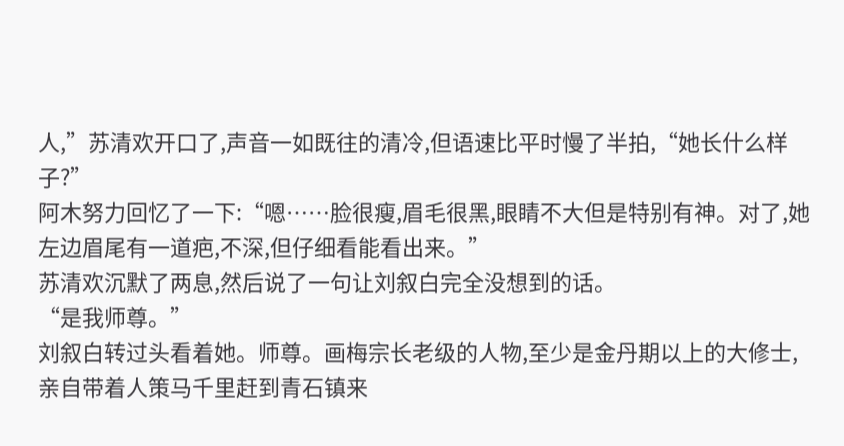人,”苏清欢开口了,声音一如既往的清冷,但语速比平时慢了半拍,“她长什么样子?”
阿木努力回忆了一下:“嗯……脸很瘦,眉毛很黑,眼睛不大但是特别有神。对了,她左边眉尾有一道疤,不深,但仔细看能看出来。”
苏清欢沉默了两息,然后说了一句让刘叙白完全没想到的话。
“是我师尊。”
刘叙白转过头看着她。师尊。画梅宗长老级的人物,至少是金丹期以上的大修士,亲自带着人策马千里赶到青石镇来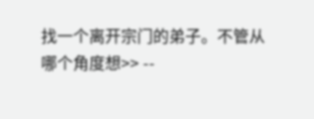找一个离开宗门的弟子。不管从哪个角度想>> --